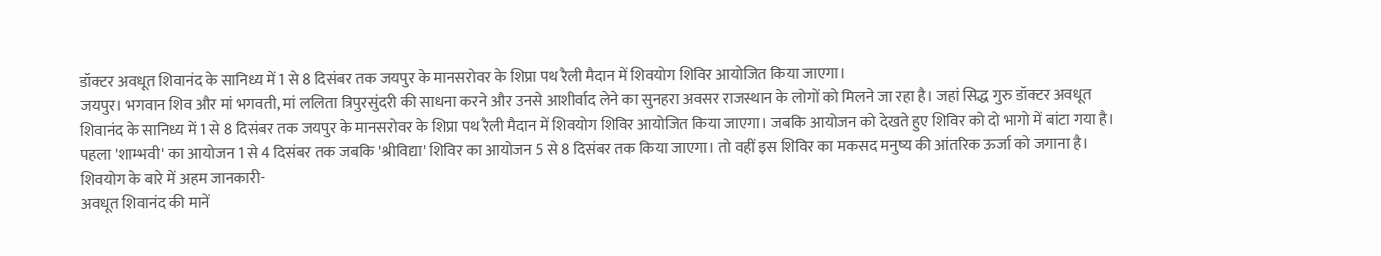डॉक्टर अवधूत शिवानंद के सानिध्य में 1 से 8 दिसंबर तक जयपुर के मानसरोवर के शिप्रा पथ रैली मैदान में शिवयोग शिविर आयोजित किया जाएगा।
जयपुर। भगवान शिव और मां भगवती, मां ललिता त्रिपुरसुंदरी की साधना करने और उनसे आशीर्वाद लेने का सुनहरा अवसर राजस्थान के लोगों को मिलने जा रहा है। जहां सिद्ध गुरु डॉक्टर अवधूत शिवानंद के सानिध्य में 1 से 8 दिसंबर तक जयपुर के मानसरोवर के शिप्रा पथ रैली मैदान में शिवयोग शिविर आयोजित किया जाएगा। जबकि आयोजन को देखते हुए शिविर को दो भागो में बांटा गया है। पहला 'शाम्भवी' का आयोजन 1 से 4 दिसंबर तक जबकि 'श्रीविद्या' शिविर का आयोजन 5 से 8 दिसंबर तक किया जाएगा। तो वहीं इस शिविर का मकसद मनुष्य की आंतरिक ऊर्जा को जगाना है।
शिवयोग के बारे में अहम जानकारी-
अवधूत शिवानंद की मानें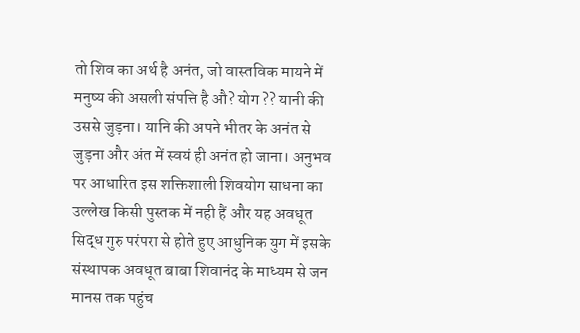तो शिव का अर्थ है अनंत, जो वास्तविक मायने में मनुष्य की असली संपत्ति है औ? योग ?? यानी की उससे जुड़ना। यानि की अपने भीतर के अनंत से जुड़ना और अंत में स्वयं ही अनंत हो जाना। अनुभव पर आधारित इस शक्तिशाली शिवयोग साधना का उल्लेख किसी पुस्तक में नही हैं और यह अवधूत सिद्ध गुरु परंपरा से होते हुए आधुनिक युग में इसके संस्थापक अवधूत बाबा शिवानंद के माध्यम से जन मानस तक पहुंच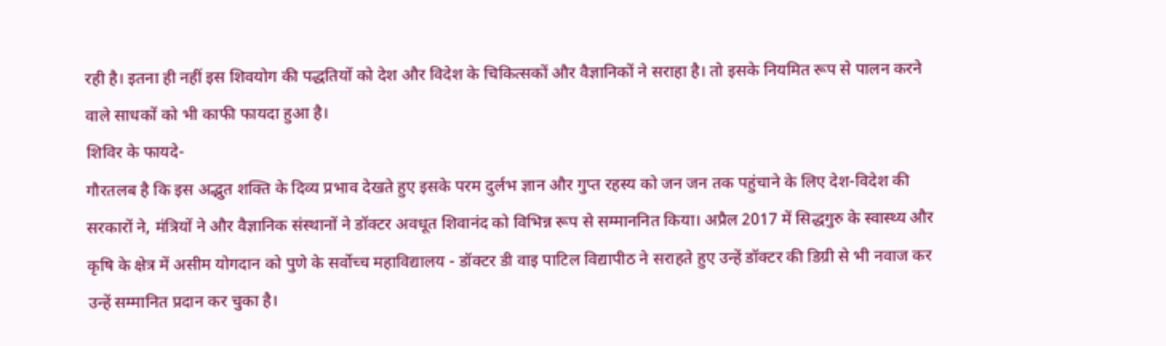रही है। इतना ही नहीं इस शिवयोग की पद्धतियों को देश और विदेश के चिकित्सकों और वैज्ञानिकों ने सराहा है। तो इसके नियमित रूप से पालन करने वाले साधकों को भी काफी फायदा हुआ है।
शिविर के फायदे-
गौरतलब है कि इस अद्भुत शक्ति के दिव्य प्रभाव देखते हुए इसके परम दुर्लभ ज्ञान और गुप्त रहस्य को जन जन तक पहुंचाने के लिए देश-विदेश की सरकारों ने, मंत्रियों ने और वैज्ञानिक संस्थानों ने डॉक्टर अवधूत शिवानंद को विभिन्न रूप से सम्माननित किया। अप्रैल 2017 में सिद्धगुरु के स्वास्थ्य और कृषि के क्षेत्र में असीम योगदान को पुणे के सर्वोच्च महाविद्यालय - डॉक्टर डी वाइ पाटिल विद्यापीठ ने सराहते हुए उन्हें डॉक्टर की डिग्री से भी नवाज कर उन्हें सम्मानित प्रदान कर चुका है।